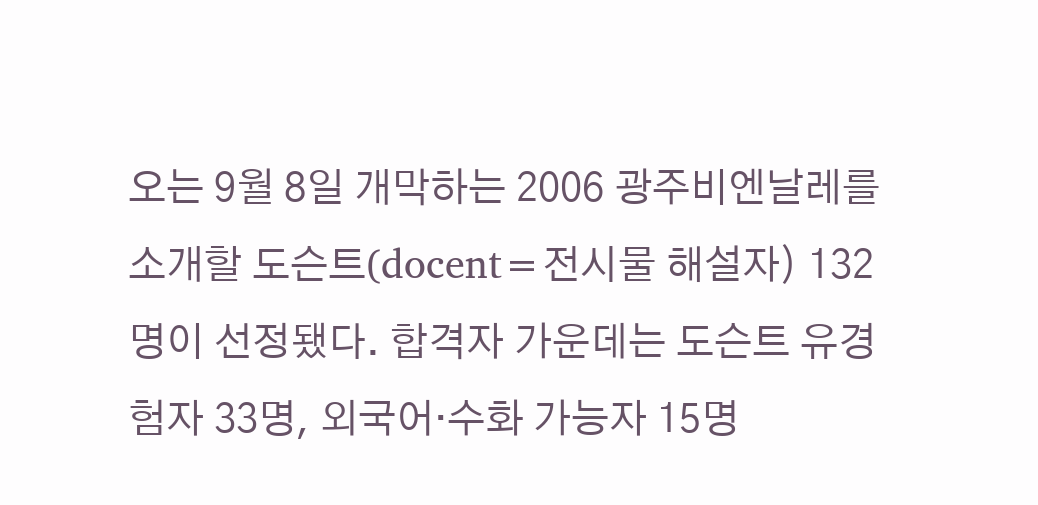오는 9월 8일 개막하는 2006 광주비엔날레를 소개할 도슨트(docent=전시물 해설자) 132명이 선정됐다. 합격자 가운데는 도슨트 유경험자 33명, 외국어·수화 가능자 15명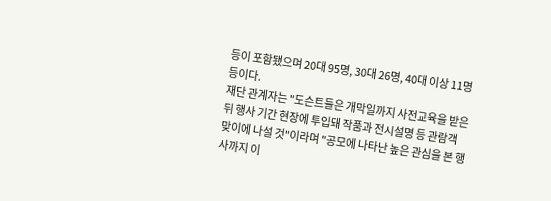등이 포함됐으며 20대 95명, 30대 26명, 40대 이상 11명 등이다.
재단 관계자는 "도슨트들은 개막일까지 사전교육을 받은 뒤 행사 기간 현장에 투입돼 작품과 전시설명 등 관람객 맞이에 나설 것"이라며 "공모에 나타난 높은 관심을 본 행사까지 이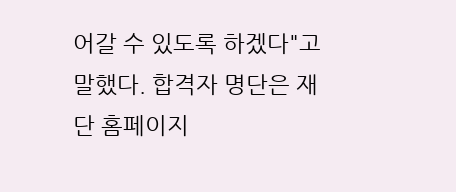어갈 수 있도록 하겠다"고 말했다. 합격자 명단은 재단 홈페이지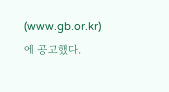(www.gb.or.kr)에 공고했다.